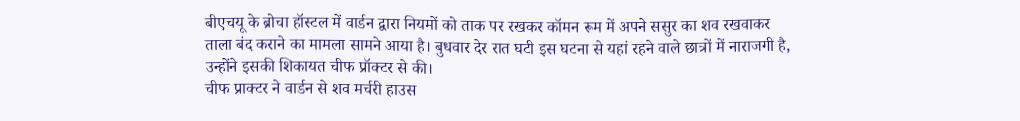बीएचयू के ब्रोचा हॉस्टल में वार्डन द्वारा नियमों को ताक पर रखकर कॉमन रूम में अपने ससुर का शव रखवाकर ताला बंद कराने का मामला सामने आया है। बुधवार देर रात घटी इस घटना से यहां रहने वाले छात्रों में नाराजगी है, उन्होंने इसकी शिकायत चीफ प्रॉक्टर से की।
चीफ प्राक्टर ने वार्डन से शव मर्चरी हाउस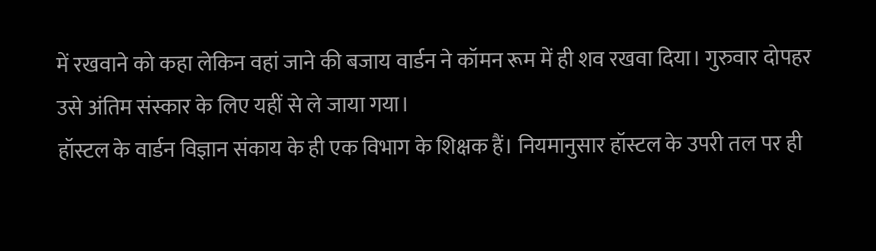में रखवाने को कहा लेकिन वहां जाने की बजाय वार्डन ने कॉमन रूम में ही शव रखवा दिया। गुरुवार दोपहर उसे अंतिम संस्कार के लिए यहीं से ले जाया गया।
हॉस्टल के वार्डन विज्ञान संकाय के ही एक विभाग के शिक्षक हैं। नियमानुसार हॉस्टल के उपरी तल पर ही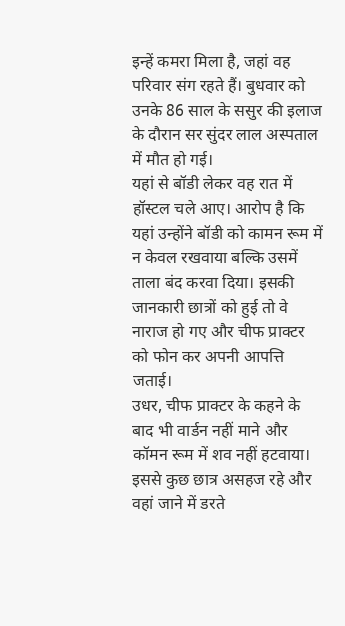इन्हें कमरा मिला है, जहां वह परिवार संग रहते हैं। बुधवार को उनके 86 साल के ससुर की इलाज के दौरान सर सुंदर लाल अस्पताल में मौत हो गई।
यहां से बॉडी लेकर वह रात में हॉस्टल चले आए। आरोप है कि यहां उन्होंने बॉडी को कामन रूम में न केवल रखवाया बल्कि उसमें ताला बंद करवा दिया। इसकी जानकारी छात्रों को हुई तो वे नाराज हो गए और चीफ प्राक्टर को फोन कर अपनी आपत्ति जताई।
उधर, चीफ प्राक्टर के कहने के बाद भी वार्डन नहीं माने और कॉमन रूम में शव नहीं हटवाया। इससे कुछ छात्र असहज रहे और वहां जाने में डरते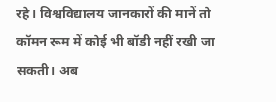रहे। विश्वविद्यालय जानकारों की मानें तो कॉमन रूम में कोई भी बॉडी नहीं रखी जा सकती। अब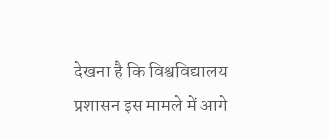देखना है कि विश्वविद्यालय प्रशासन इस मामले में आगे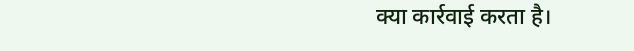क्या कार्रवाई करता है।